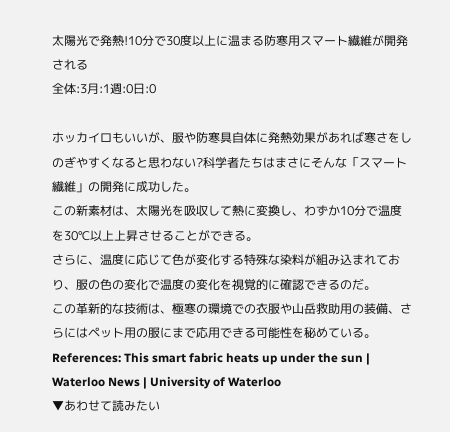太陽光で発熱!10分で30度以上に温まる防寒用スマート繊維が開発される
全体:3月:1週:0日:0

ホッカイロもいいが、服や防寒具自体に発熱効果があれば寒さをしのぎやすくなると思わない?科学者たちはまさにそんな「スマート繊維」の開発に成功した。
この新素材は、太陽光を吸収して熱に変換し、わずか10分で温度を30℃以上上昇させることができる。
さらに、温度に応じて色が変化する特殊な染料が組み込まれており、服の色の変化で温度の変化を視覚的に確認できるのだ。
この革新的な技術は、極寒の環境での衣服や山岳救助用の装備、さらにはペット用の服にまで応用できる可能性を秘めている。
References: This smart fabric heats up under the sun | Waterloo News | University of Waterloo
▼あわせて読みたい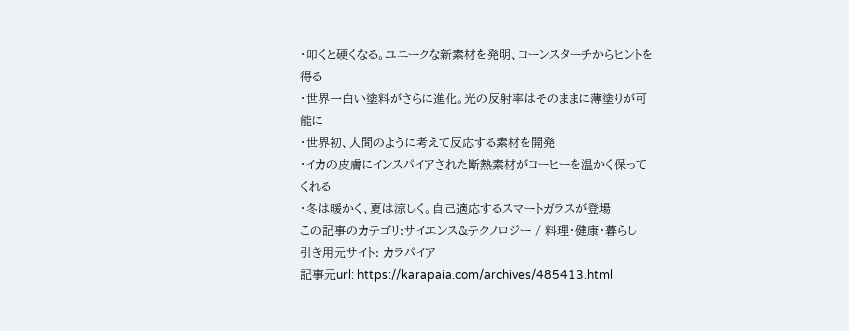・叩くと硬くなる。ユニークな新素材を発明、コーンスターチからヒントを得る
・世界一白い塗料がさらに進化。光の反射率はそのままに薄塗りが可能に
・世界初、人間のように考えて反応する素材を開発
・イカの皮膚にインスパイアされた断熱素材がコーヒーを温かく保ってくれる
・冬は暖かく、夏は涼しく。自己適応するスマートガラスが登場
この記事のカテゴリ:サイエンス&テクノロジー / 料理・健康・暮らし
引き用元サイト: カラパイア
記事元url: https://karapaia.com/archives/485413.html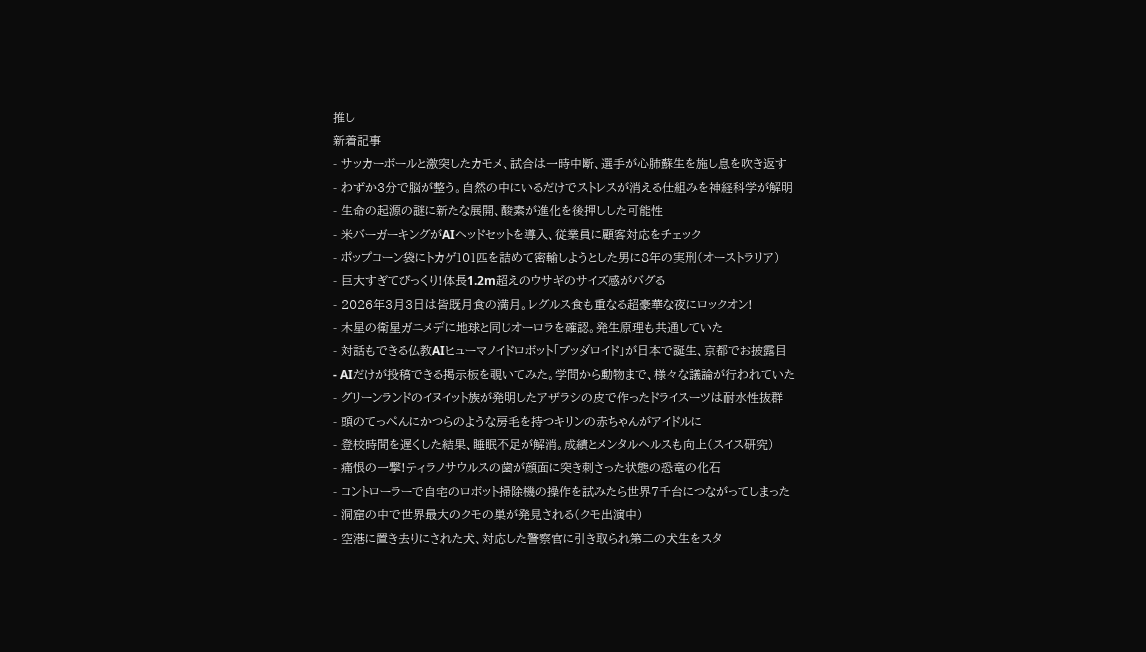推し
新着記事
- サッカーボールと激突したカモメ、試合は一時中断、選手が心肺蘇生を施し息を吹き返す
- わずか3分で脳が整う。自然の中にいるだけでストレスが消える仕組みを神経科学が解明
- 生命の起源の謎に新たな展開、酸素が進化を後押しした可能性
- 米バーガーキングがAIヘッドセットを導入、従業員に顧客対応をチェック
- ポップコーン袋にトカゲ101匹を詰めて密輸しようとした男に8年の実刑(オーストラリア)
- 巨大すぎてびっくり!体長1.2m超えのウサギのサイズ感がバグる
- 2026年3月3日は皆既月食の満月。レグルス食も重なる超豪華な夜にロックオン!
- 木星の衛星ガニメデに地球と同じオーロラを確認。発生原理も共通していた
- 対話もできる仏教AIヒューマノイドロボット「ブッダロイド」が日本で誕生、京都でお披露目
- AIだけが投稿できる掲示板を覗いてみた。学問から動物まで、様々な議論が行われていた
- グリーンランドのイヌイット族が発明したアザラシの皮で作ったドライスーツは耐水性抜群
- 頭のてっぺんにかつらのような房毛を持つキリンの赤ちゃんがアイドルに
- 登校時間を遅くした結果、睡眠不足が解消。成績とメンタルヘルスも向上(スイス研究)
- 痛恨の一撃!ティラノサウルスの歯が顔面に突き刺さった状態の恐竜の化石
- コントローラーで自宅のロボット掃除機の操作を試みたら世界7千台につながってしまった
- 洞窟の中で世界最大のクモの巣が発見される(クモ出演中)
- 空港に置き去りにされた犬、対応した警察官に引き取られ第二の犬生をスタ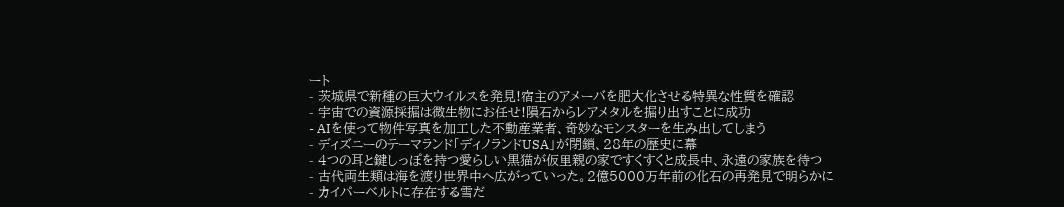ート
- 茨城県で新種の巨大ウイルスを発見!宿主のアメーバを肥大化させる特異な性質を確認
- 宇宙での資源採掘は微生物にお任せ!隕石からレアメタルを掘り出すことに成功
- AIを使って物件写真を加工した不動産業者、奇妙なモンスターを生み出してしまう
- ディズニーのテーマランド「ディノランドUSA」が閉鎖、28年の歴史に幕
- 4つの耳と鍵しっぽを持つ愛らしい黒猫が仮里親の家ですくすくと成長中、永遠の家族を待つ
- 古代両生類は海を渡り世界中へ広がっていった。2億5000万年前の化石の再発見で明らかに
- カイパーベルトに存在する雪だ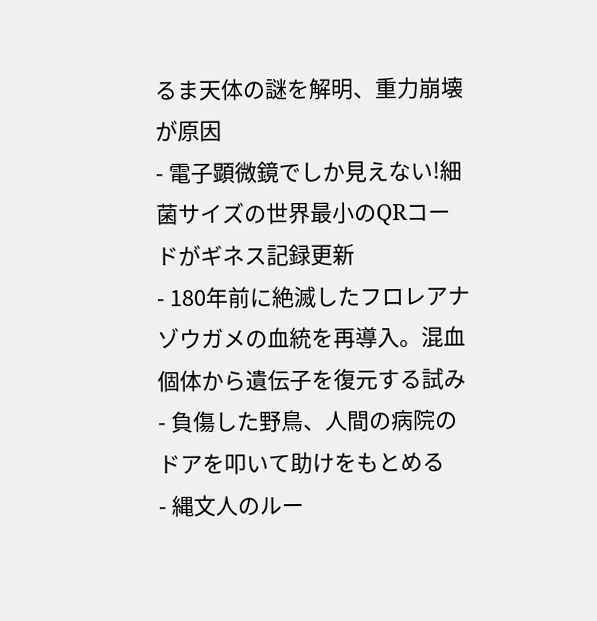るま天体の謎を解明、重力崩壊が原因
- 電子顕微鏡でしか見えない!細菌サイズの世界最小のQRコードがギネス記録更新
- 180年前に絶滅したフロレアナゾウガメの血統を再導入。混血個体から遺伝子を復元する試み
- 負傷した野鳥、人間の病院のドアを叩いて助けをもとめる
- 縄文人のルー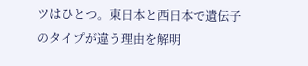ツはひとつ。東日本と西日本で遺伝子のタイプが違う理由を解明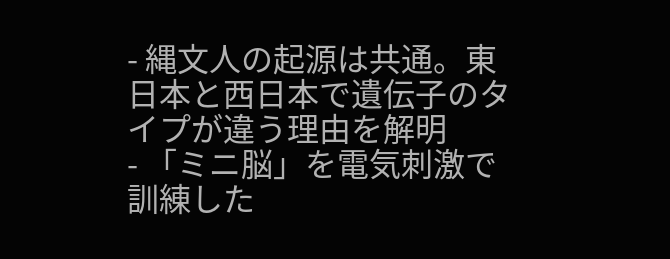- 縄文人の起源は共通。東日本と西日本で遺伝子のタイプが違う理由を解明
- 「ミニ脳」を電気刺激で訓練した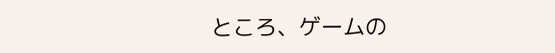ところ、ゲームの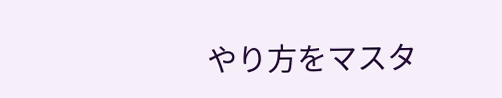やり方をマスタ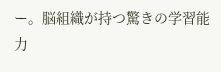ー。脳組織が持つ驚きの学習能力